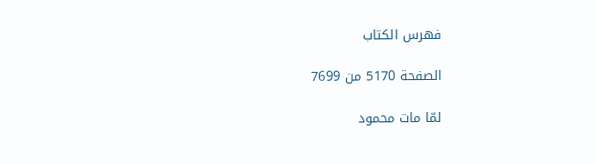فهرس الكتاب

الصفحة 5170 من 7699

لمّا مات محمود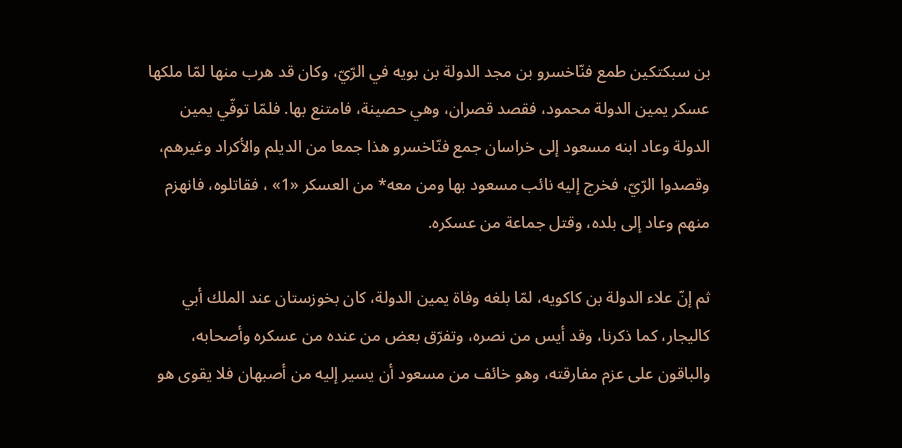بن سبكتكين طمع فنّاخسرو بن مجد الدولة بن بويه في الرّيّ، وكان قد هرب منها لمّا ملكها عسكر يمين الدولة محمود، فقصد قصران، وهي حصينة، فامتنع بها. فلمّا توفّي يمين الدولة وعاد ابنه مسعود إلى خراسان جمع فنّاخسرو هذا جمعا من الديلم والأكراد وغيرهم، وقصدوا الرّيّ، فخرج إليه نائب مسعود بها ومن معه* من العسكر «1» ، فقاتلوه، فانهزم منهم وعاد إلى بلده، وقتل جماعة من عسكره.

ثم إنّ علاء الدولة بن كاكويه، لمّا بلغه وفاة يمين الدولة، كان بخوزستان عند الملك أبي كاليجار، كما ذكرنا، وقد أيس من نصره، وتفرّق بعض من عنده من عسكره وأصحابه، والباقون على عزم مفارقته، وهو خائف من مسعود أن يسير إليه من أصبهان فلا يقوى هو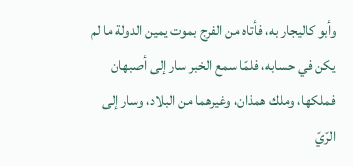وأبو كاليجار به، فأتاه من الفرج بموت يمين الدولة ما لم يكن في حسابه، فلمّا سمع الخبر سار إلى أصبهان فملكها، وملك همذان، وغيرهما من البلاد، وسار إلى الرّيّ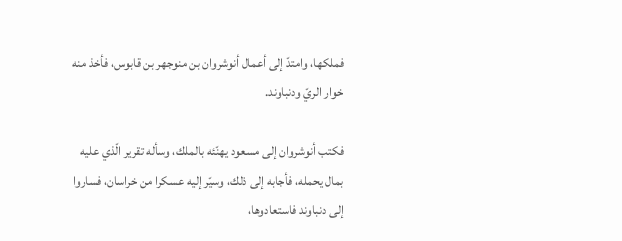فملكها، وامتدّ إلى أعمال أنوشروان بن منوجهر بن قابوس، فأخذ منه خوار الريّ ودنباوند.

فكتب أنوشروان إلى مسعود يهنّئه بالملك، وسأله تقرير الّذي عليه بمال يحمله، فأجابه إلى ذلك، وسيّر إليه عسكرا من خراسان، فساروا إلى دنباوند فاستعادوها،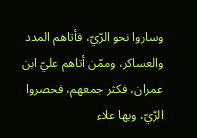وساروا نحو الرّيّ، فأتاهم المدد والعساكر، وممّن أتاهم عليّ ابن عمران، فكثر جمعهم، فحصروا الرّيّ، وبها علاء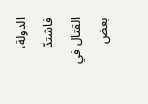الدولة، فاشتدّ القتال في بعض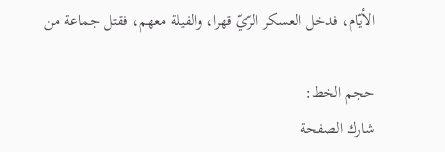الأيّام، فدخل العسكر الرّيّ قهرا، والفيلة معهم، فقتل جماعة من

حجم الخط:
شارك الصفحة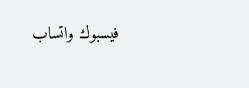فيسبوك واتساب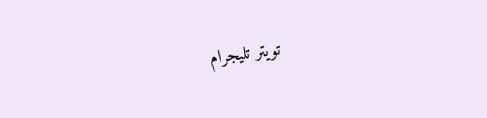تويتر تليجرام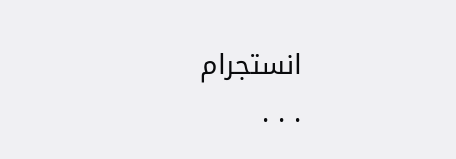انستجرام
. . .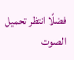فضلًا انتظر تحميل الصوت